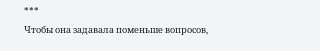***
Чтобы она задавала поменьше вопросов,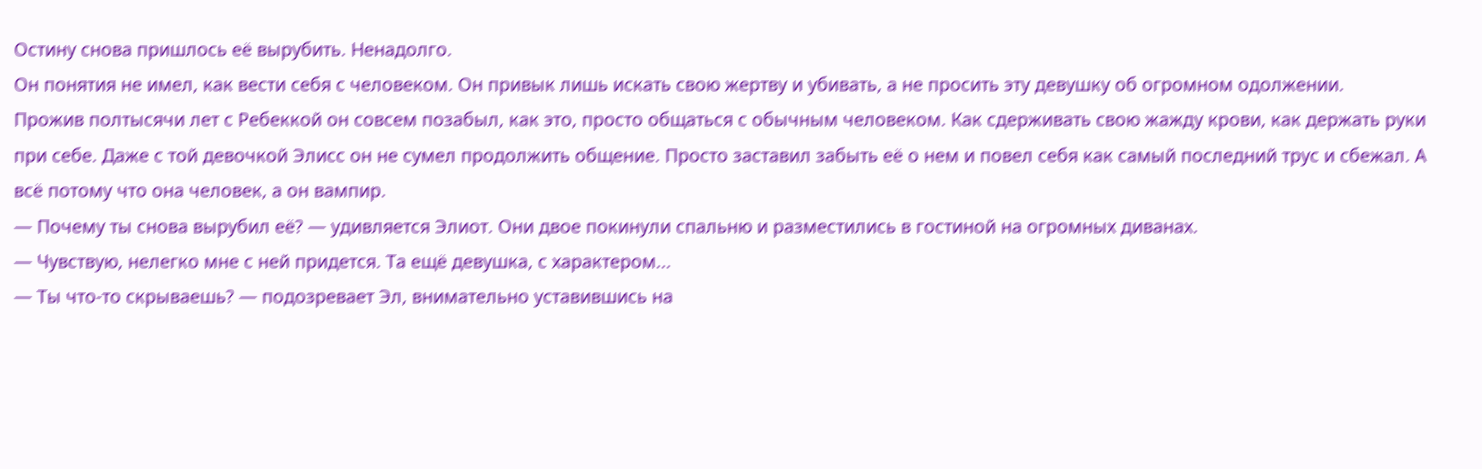Остину снова пришлось её вырубить. Ненадолго.
Он понятия не имел, как вести себя с человеком. Он привык лишь искать свою жертву и убивать, а не просить эту девушку об огромном одолжении.
Прожив полтысячи лет с Ребеккой он совсем позабыл, как это, просто общаться с обычным человеком. Как сдерживать свою жажду крови, как держать руки при себе. Даже с той девочкой Элисс он не сумел продолжить общение. Просто заставил забыть её о нем и повел себя как самый последний трус и сбежал. А всё потому что она человек, а он вампир.
— Почему ты снова вырубил её? — удивляется Элиот. Они двое покинули спальню и разместились в гостиной на огромных диванах.
— Чувствую, нелегко мне с ней придется. Та ещё девушка, с характером...
— Ты что-то скрываешь? — подозревает Эл, внимательно уставившись на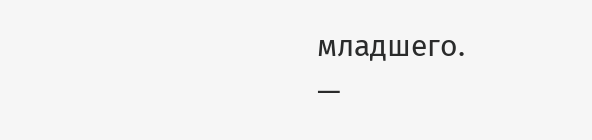младшего.
—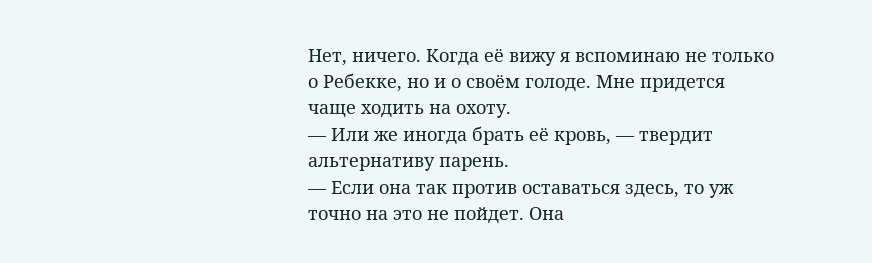Нет, ничего. Когда её вижу я вспоминаю не только о Ребекке, но и о своём голоде. Мне придется чаще ходить на охоту.
— Или же иногда брать её кровь, — твердит альтернативу парень.
— Если она так против оставаться здесь, то уж точно на это не пойдет. Она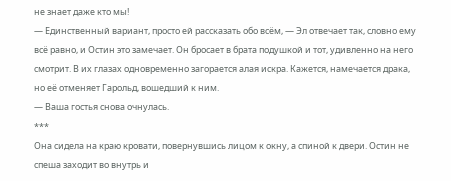не знает даже кто мы!
— Единственный вариант, просто ей рассказать обо всём, — Эл отвечает так, словно ему всё равно, и Остин это замечает. Он бросает в брата подушкой и тот, удивленно на него смотрит. В их глазах одновременно загорается алая искра. Кажется, намечается драка, но её отменяет Гарольд, вошедший к ним.
— Ваша гостья снова очнулась.
***
Она сидела на краю кровати, повернувшись лицом к окну, а спиной к двери. Остин не спеша заходит во внутрь и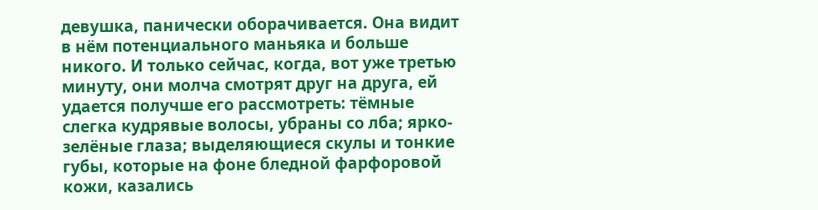девушка, панически оборачивается. Она видит в нём потенциального маньяка и больше никого. И только сейчас, когда, вот уже третью минуту, они молча смотрят друг на друга, ей удается получше его рассмотреть: тёмные слегка кудрявые волосы, убраны со лба; ярко-зелёные глаза; выделяющиеся скулы и тонкие губы, которые на фоне бледной фарфоровой кожи, казались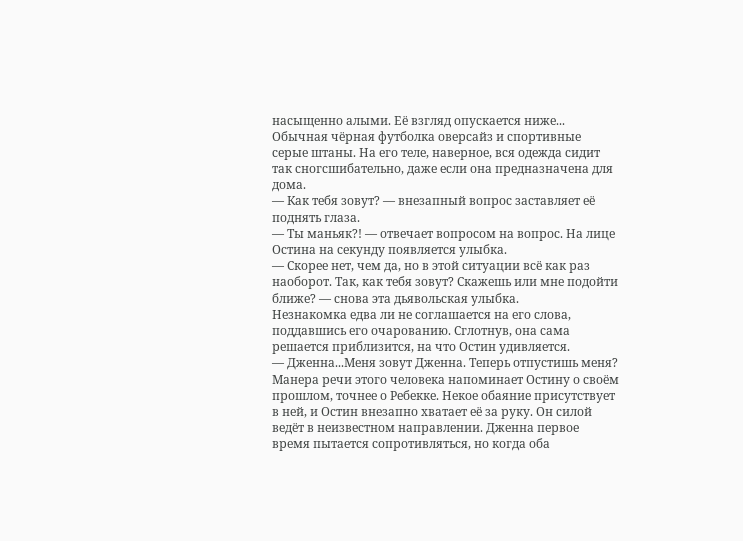насыщенно алыми. Её взгляд опускается ниже... Обычная чёрная футболка оверсайз и спортивные серые штаны. На его теле, наверное, вся одежда сидит так сногсшибательно, даже если она предназначена для дома.
— Как тебя зовут? — внезапный вопрос заставляет её поднять глаза.
— Ты маньяк?! — отвечает вопросом на вопрос. На лице Остина на секунду появляется улыбка.
— Скорее нет, чем да, но в этой ситуации всё как раз наоборот. Так, как тебя зовут? Скажешь или мне подойти ближе? — снова эта дьявольская улыбка.
Незнакомка едва ли не соглашается на его слова, поддавшись его очарованию. Сглотнув, она сама решается приблизится, на что Остин удивляется.
— Дженна...Меня зовут Дженна. Теперь отпустишь меня?
Манера речи этого человека напоминает Остину о своём прошлом, точнее о Ребекке. Некое обаяние присутствует в ней, и Остин внезапно хватает её за руку. Он силой ведёт в неизвестном направлении. Дженна первое время пытается сопротивляться, но когда оба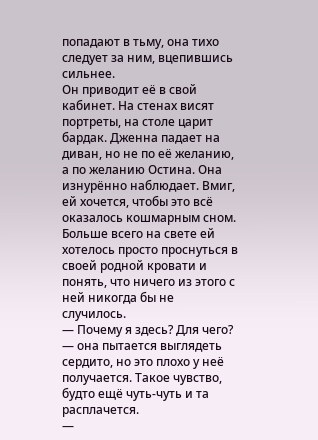попадают в тьму, она тихо следует за ним, вцепившись сильнее.
Он приводит её в свой кабинет. На стенах висят портреты, на столе царит бардак. Дженна падает на диван, но не по её желанию, а по желанию Остина. Она изнурённо наблюдает. Вмиг, ей хочется, чтобы это всё оказалось кошмарным сном. Больше всего на свете ей хотелось просто проснуться в своей родной кровати и понять, что ничего из этого с ней никогда бы не случилось.
— Почему я здесь? Для чего? — она пытается выглядеть сердито, но это плохо у неё получается. Такое чувство, будто ещё чуть-чуть и та расплачется.
—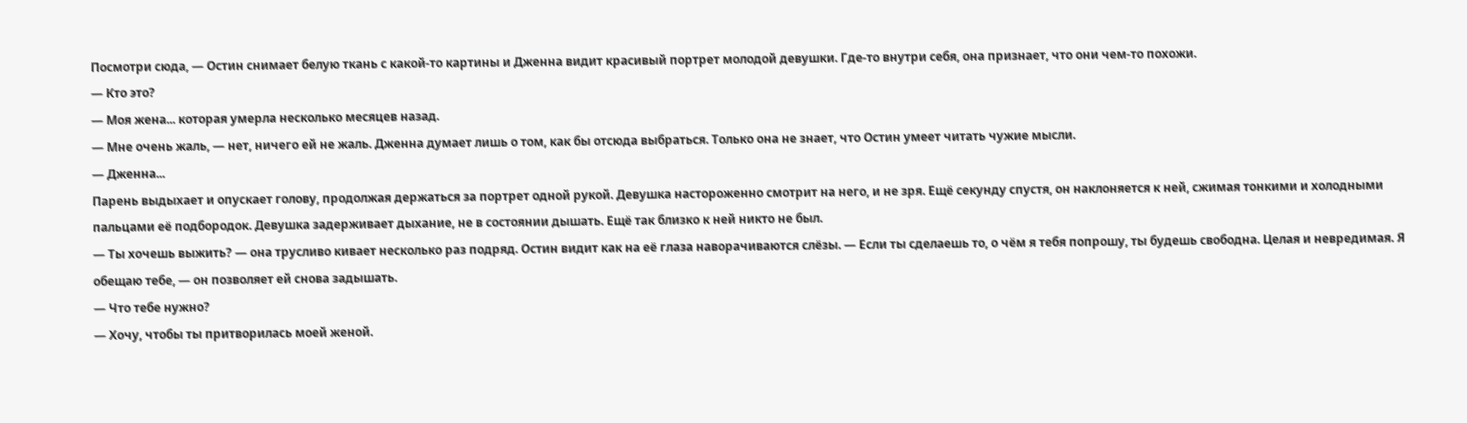Посмотри сюда, — Остин снимает белую ткань с какой-то картины и Дженна видит красивый портрет молодой девушки. Где-то внутри себя, она признает, что они чем-то похожи.
— Кто это?
— Моя жена... которая умерла несколько месяцев назад.
— Мне очень жаль, — нет, ничего ей не жаль. Дженна думает лишь о том, как бы отсюда выбраться. Только она не знает, что Остин умеет читать чужие мысли.
— Дженна...
Парень выдыхает и опускает голову, продолжая держаться за портрет одной рукой. Девушка настороженно смотрит на него, и не зря. Ещё секунду спустя, он наклоняется к ней, сжимая тонкими и холодными пальцами её подбородок. Девушка задерживает дыхание, не в состоянии дышать. Ещё так близко к ней никто не был.
— Ты хочешь выжить? — она трусливо кивает несколько раз подряд. Остин видит как на её глаза наворачиваются слёзы. — Если ты сделаешь то, о чём я тебя попрошу, ты будешь свободна. Целая и невредимая. Я обещаю тебе, — он позволяет ей снова задышать.
— Что тебе нужно?
— Хочу, чтобы ты притворилась моей женой.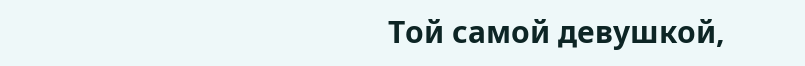Той самой девушкой,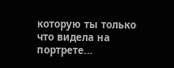которую ты только что видела на портрете...